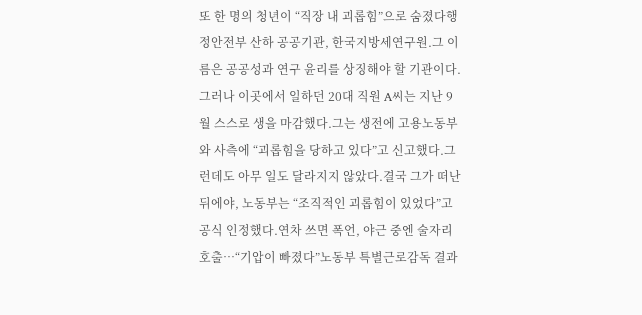또 한 명의 청년이 “직장 내 괴롭힘”으로 숨졌다행정안전부 산하 공공기관, 한국지방세연구원.그 이름은 공공성과 연구 윤리를 상징해야 할 기관이다.그러나 이곳에서 일하던 20대 직원 A씨는 지난 9월 스스로 생을 마감했다.그는 생전에 고용노동부와 사측에 “괴롭힘을 당하고 있다”고 신고했다.그런데도 아무 일도 달라지지 않았다.결국 그가 떠난 뒤에야, 노동부는 “조직적인 괴롭힘이 있었다”고 공식 인정했다.연차 쓰면 폭언, 야근 중엔 술자리 호출…“기압이 빠졌다”노동부 특별근로감독 결과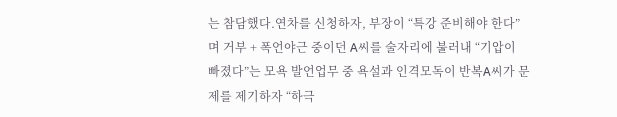는 참담했다.연차를 신청하자, 부장이 “특강 준비해야 한다”며 거부 + 폭언야근 중이던 A씨를 술자리에 불러내 “기압이 빠졌다”는 모욕 발언업무 중 욕설과 인격모독이 반복A씨가 문제를 제기하자 “하극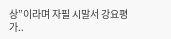상”이라며 자필 시말서 강요평가..